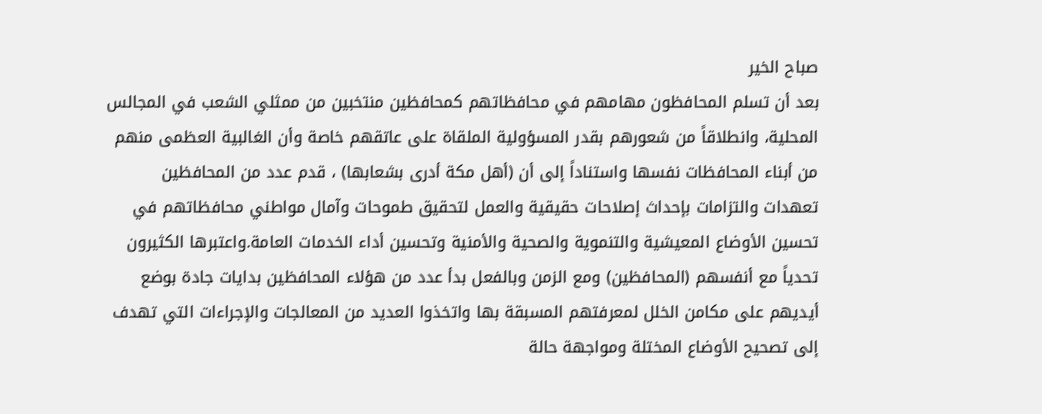صباح الخير
بعد أن تسلم المحافظون مهامهم في محافظاتهم كمحافظين منتخبين من ممثلي الشعب في المجالس المحلية، وانطلاقاً من شعورهم بقدر المسؤولية الملقاة على عاتقهم خاصة وأن الغالبية العظمى منهم من أبناء المحافظات نفسها واستناداً إلى أن (أهل مكة أدرى بشعابها) ، قدم عدد من المحافظين تعهدات والتزامات بإحداث إصلاحات حقيقية والعمل لتحقيق طموحات وآمال مواطني محافظاتهم في تحسين الأوضاع المعيشية والتنموية والصحية والأمنية وتحسين أداء الخدمات العامة.واعتبرها الكثيرون تحدياً مع أنفسهم (المحافظين) ومع الزمن وبالفعل بدأ عدد من هؤلاء المحافظين بدايات جادة بوضع أيديهم على مكامن الخلل لمعرفتهم المسبقة بها واتخذوا العديد من المعالجات والإجراءات التي تهدف إلى تصحيح الأوضاع المختلة ومواجهة حالة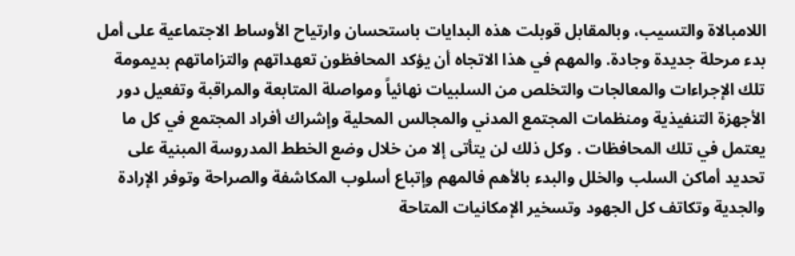اللامبالاة والتسيب، وبالمقابل قوبلت هذه البدايات باستحسان وارتياح الأوساط الاجتماعية على أمل بدء مرحلة جديدة وجادة. والمهم في هذا الاتجاه أن يؤكد المحافظون تعهداتهم والتزاماتهم بديمومة تلك الإجراءات والمعالجات والتخلص من السلبيات نهائياً ومواصلة المتابعة والمراقبة وتفعيل دور الأجهزة التنفيذية ومنظمات المجتمع المدني والمجالس المحلية وإشراك أفراد المجتمع في كل ما يعتمل في تلك المحافظات . وكل ذلك لن يتأتى إلا من خلال وضع الخطط المدروسة المبنية على تحديد أماكن السلب والخلل والبدء بالأهم فالمهم وإتباع أسلوب المكاشفة والصراحة وتوفر الإرادة والجدية وتكاتف كل الجهود وتسخير الإمكانيات المتاحة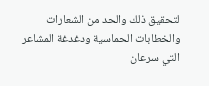لتحقيق ذلك والحد من الشعارات والخطابات الحماسية ودغدغة المشاعر التي سرعان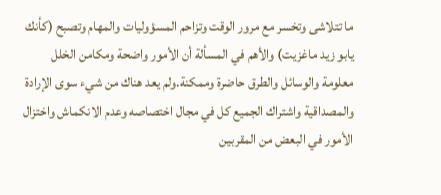ما تتلاشى وتخسر مع مرور الوقت وتزاحم المسؤوليات والمهام وتصبح (كأنك يابو زيد ماغزيت) والأهم في المسألة أن الأمور واضحة ومكامن الخلل معلومة والوسائل والطرق حاضرة وممكنة.ولم يعد هناك من شيء سوى الإرادة والمصداقية واشتراك الجميع كل في مجال اختصاصه وعدم الانكماش واختزال الأمور في البعض من المقربين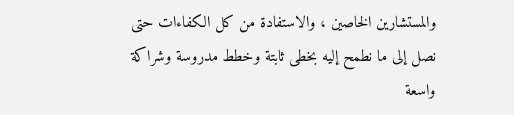والمستشارين الخاصين ، والاستفادة من كل الكفاءات حتى نصل إلى ما نطمح إليه بخطى ثابتة وخطط مدروسة وشراكة واسعة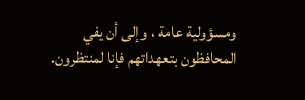ومسؤولية عامة ، وإلى أن يفي المحافظون بتعهداتهم فإنا لمنتظرون.